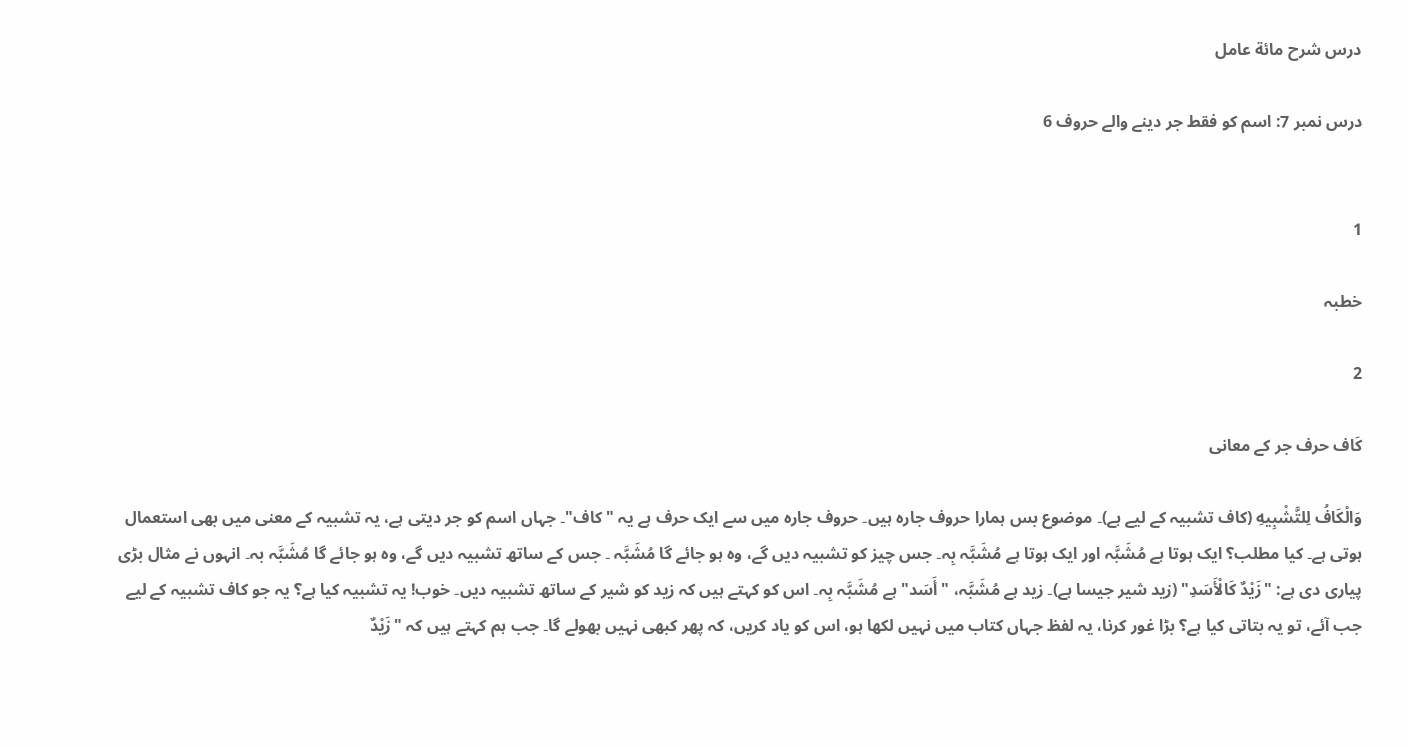درس شرح مائة عامل

درس نمبر 7: اسم کو فقط جر دینے والے حروف 6


1

خطبہ

2

کَاف حرف جر کے معانی

وَالْکَافُ لِلتَّشْبِيهِ (کاف تشبیہ کے لیے ہے)۔ موضوع بس ہمارا حروف جارہ ہیں۔ حروف جارہ میں سے ایک حرف ہے یہ "کاف"۔ جہاں اسم کو جر دیتی ہے، یہ تشبیہ کے معنی میں بھی استعمال ہوتی ہے۔ کیا مطلب؟ ایک ہوتا ہے مُشَبَّہ اور ایک ہوتا ہے مُشَبَّہ بِہ۔ جس چیز کو تشبیہ دیں گے، وہ ہو جائے گا مُشَبَّہ ۔ جس کے ساتھ تشبیہ دیں گے، وہ ہو جائے گا مُشَبَّہ بہ۔ انہوں نے مثال بڑی  پیاری دی ہے: "زَيْدٌ كَالْأَسَدِ" (زید شیر جیسا ہے)۔ زید ہے مُشَبَّہ، "أَسَد" ہے مُشَبَّہ بِہ۔ اس کو کہتے ہیں کہ زید کو شیر کے ساتھ تشبیہ دیں۔ خوب! یہ تشبیہ کیا ہے؟ یہ جو کاف تشبیہ کے لیے جب آئے، تو یہ بتاتی کیا ہے؟ بڑا غور کرنا، یہ لفظ جہاں کتاب میں نہیں لکھا ہو، اس کو یاد کریں، کہ پھر کبھی نہیں بھولے گا۔ جب ہم کہتے ہیں کہ "زَيْدٌ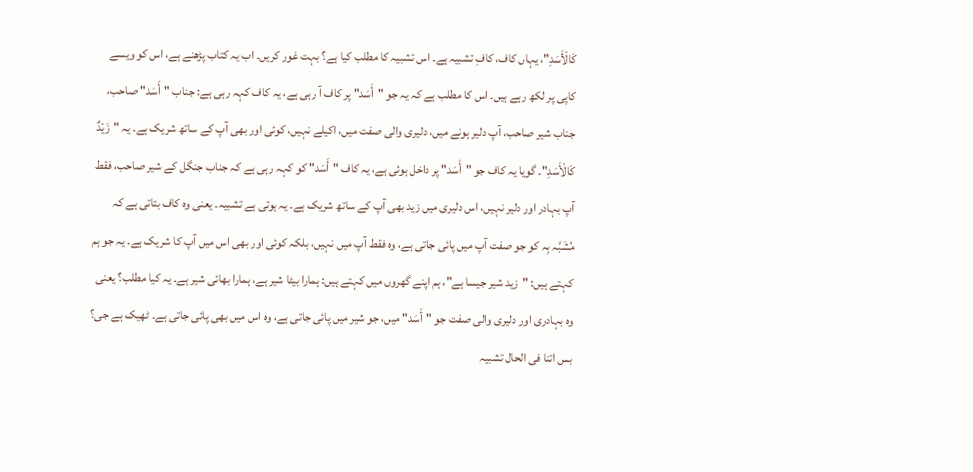كَالْأَسَدِ"، یہاں کاف، کافِ تشبیہ ہے۔ اس تشبیہ کا مطلب کیا ہے؟ بہت غور کریں۔ اب یہ کتاب پڑھنے ہے، اس کو ویسے کاپی پر لکھ رہے ہیں۔ اس کا مطلب ہے کہ یہ جو "أَسَد" پر کاف آ رہی ہے، یہ کاف کہہ رہی ہے: جناب "أَسَد" صاحب، جناب شیر صاحب، آپ دلیر ہونے میں، دلیری والی صفت میں، اکیلے نہیں، کوئی اور بھی آپ کے ساتھ شریک ہے۔ یہ "زَيْدٌ كَالْأَسَدِ"۔ گویا یہ کاف جو "أَسَد" پر داخل ہوئی ہے، یہ کاف "أَسَد" کو کہہ رہی ہے کہ جناب جنگل کے شیر صاحب، فقط آپ بہادر اور دلیر نہیں، اس دلیری میں زید بھی آپ کے ساتھ شریک ہے۔ یہ ہوتی ہے تشبیہ۔ یعنی وہ کاف بتاتی ہے کہ مُشَبَّہ بِہ کو جو صفت آپ میں پائی جاتی ہے، وہ فقط آپ میں نہیں، بلکہ کوئی اور بھی اس میں آپ کا شریک ہے۔ یہ جو ہم کہتے ہیں: "زید شیر جیسا ہے"، ہم اپنے گھروں میں کہتے ہیں: ہمارا بیٹا شیر ہے، ہمارا بھائی شیر ہے۔ یہ کیا مطلب؟ یعنی وہ بہادری اور دلیری والی صفت جو "أَسَد" میں، جو شیر میں پائی جاتی ہے، وہ اس میں بھی پائی جاتی ہے۔ ٹھیک ہے جی؟ بس اتنا فی الحال تشبیہ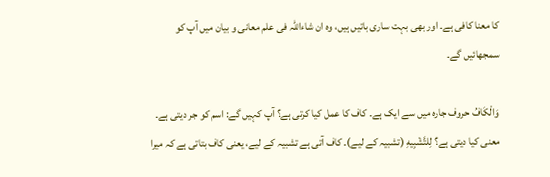کا معنا کافی ہے۔ اور بھی بہت ساری باتیں ہیں، وہ ان شاءاللہ فی علم معانی و بیان میں آپ کو سمجھائیں گے۔

وَالْکَافُ حروف جارہ میں سے ایک ہے۔ کاف کا عمل کیا کرتی ہے؟ آپ کہیں گے: اسم کو جر دیتی ہے۔ معنی کیا دیتی ہے؟ لِلتَّشْبِيهِ (تشبیہ کے لیے)۔ کاف آتی ہے تشبیہ کے لیے، یعنی کاف بتاتی ہے کہ میرا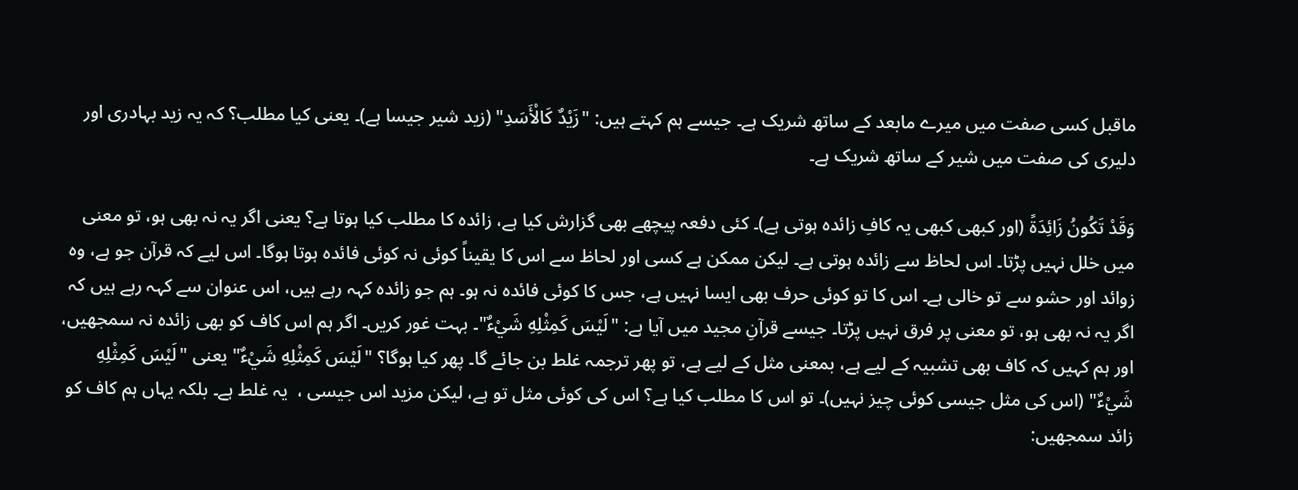ماقبل کسی صفت میں میرے مابعد کے ساتھ شریک ہے۔ جیسے ہم کہتے ہیں: "زَيْدٌ كَالْأَسَدِ" (زید شیر جیسا ہے)۔ یعنی کیا مطلب؟ کہ یہ زید بہادری اور دلیری کی صفت میں شیر کے ساتھ شریک ہے۔

وَقَدْ تَكُونُ زَائِدَةً (اور کبھی کبھی یہ کافِ زائدہ ہوتی ہے)۔ کئی دفعہ پیچھے بھی گزارش کیا ہے، زائدہ کا مطلب کیا ہوتا ہے؟ یعنی اگر یہ نہ بھی ہو، تو معنی میں خلل نہیں پڑتا۔ اس لحاظ سے زائدہ ہوتی ہے۔ لیکن ممکن ہے کسی اور لحاظ سے اس کا یقیناً کوئی نہ کوئی فائدہ ہوتا ہوگا۔ اس لیے کہ قرآن جو ہے، وہ زوائد اور حشو سے تو خالی ہے۔ اس کا تو کوئی حرف بھی ایسا نہیں ہے، جس کا کوئی فائدہ نہ ہو۔ ہم جو زائدہ کہہ رہے ہیں، اس عنوان سے کہہ رہے ہیں کہ اگر یہ نہ بھی ہو، تو معنی پر فرق نہیں پڑتا۔ جیسے قرآنِ مجید میں آیا ہے: "لَيْسَ كَمِثْلِهِ شَيْءٌ"۔ بہت غور کریں۔ اگر ہم اس کاف کو بھی زائدہ نہ سمجھیں، اور ہم کہیں کہ کاف بھی تشبیہ کے لیے ہے، بمعنی مثل کے لیے ہے، تو پھر ترجمہ غلط بن جائے گا۔ پھر کیا ہوگا؟ "لَيْسَ كَمِثْلِهِ شَيْءٌ" یعنی "لَيْسَ كَمِثْلِهِ شَيْءٌ" (اس کی مثل جیسی کوئی چیز نہیں)۔ تو اس کا مطلب کیا ہے؟ اس کی کوئی مثل تو ہے، لیکن مزید اس جیسی ،  یہ غلط ہے۔ بلکہ یہاں ہم کاف کو زائد سمجھیں: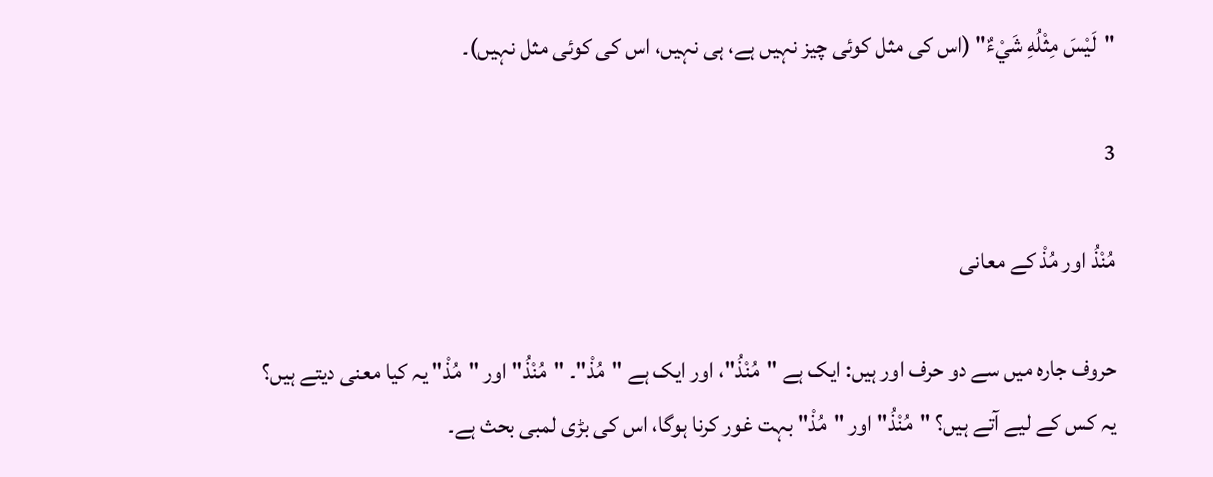"لَيْسَ مِثْلُهِ شَيْءٌ" (اس کی مثل کوئی چیز نہیں ہے، ہی نہیں، اس کی کوئی مثل نہیں)۔

3

مُنْذُ اور مُذْ کے معانی

حروف جارہ میں سے دو حرف اور ہیں: ایک ہے "مُنْذُ"، اور ایک ہے "مُذْ"۔ "مُنْذُ" اور "مُذْ" یہ کیا معنی دیتے ہیں؟ یہ کس کے لیے آتے ہیں؟ "مُنْذُ" اور "مُذْ" بہت غور کرنا ہوگا، اس کی بڑی لمبی بحث ہے۔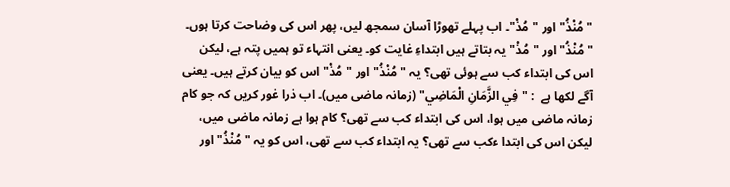"مُنْذُ" اور "مُذْ"۔ اب پہلے تھوڑا آسان سمجھ لیں، پھر اس کی وضاحت کرتا ہوں۔ "مُنْذُ" اور "مُذْ" یہ بتاتے ہیں ابتداءِ غایت کو۔ یعنی انتہاء تو ہمیں پتہ ہے، لیکن اس کی ابتداء کب سے ہوئی تھی؟ یہ "مُنْذُ" اور "مُذْ" اس کو بیان کرتے ہیں۔ یعنی آگے لکھا ہے  : "فِي الزَّمَانِ الْمَاضِي" (زمانہ ماضی میں)۔ اب ذرا غور کریں کہ جو کام زمانہ ماضی میں ہوا، اس کی ابتداء کب سے تھی؟ کام ہوا ہے زمانہ ماضی میں، لیکن اس کی ابتدا ءکب سے تھی؟ یہ ابتداء کب سے تھی، اس کو یہ "مُنْذُ" اور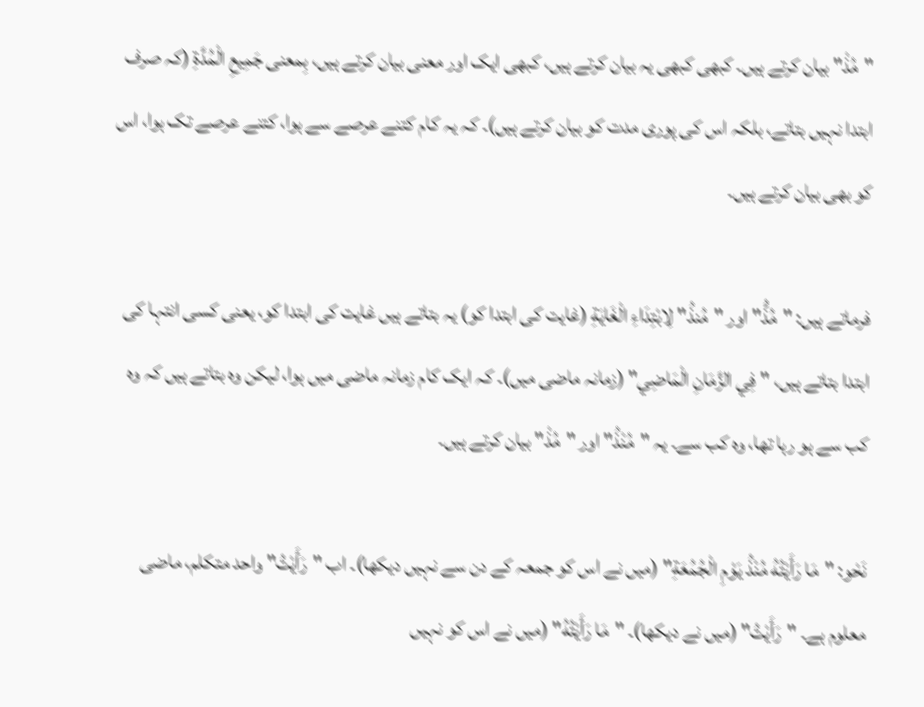"مُذْ" بیان کرتے ہیں۔ کبھی کبھی یہ بیان کرتے ہیں، کبھی ایک اور معنی بیان کرتے ہیں، بِمعنی جَمِيعِ الْمُدَّةِ (کہ صرف ابتدا نہیں بتاتے، بلکہ اس کی پوری مدت کو بیان کرتے ہیں)۔ کہ یہ کام کتنے عرصے سے ہوا، کتنے عرصے تک ہوا، اس کو بھی بیان کرتے ہیں۔

فرماتے ہیں: "مُذُّ" اور "مُنذُ" لِابْتِدَاءِ الْغَايَةِ (غایت کی ابتدا کو) یہ بتاتے ہیں غایت کی ابتدا کو، یعنی کسی انتہا کی ابتدا بتاتے ہیں، "فِي الزَّمَانِ الْمَاضِي" (زمانہ ماضی میں)۔ کہ ایک کام زمانہ ماضی میں ہوا، لیکن وہ بتاتے ہیں کہ وہ کب سے ہو رہا تھا، وہ کب سے۔ یہ "مُنْذُ" اور "مُذْ" بیان کرتے ہیں۔

نَحْو: "مَا رَأَيْتُهُ مُنْذُ يَوْمِ الْجُمُعَةِ" (میں نے اس کو جمعہ کے دن سے نہیں دیکھا)۔ اب "رَأَيْتُ" واحد متکلم، ماضی معلوم ہے۔ "رَأَيْتُ" (میں نے دیکھا)۔ "مَا رَأَيْتُهُ" (میں نے اس کو نہیں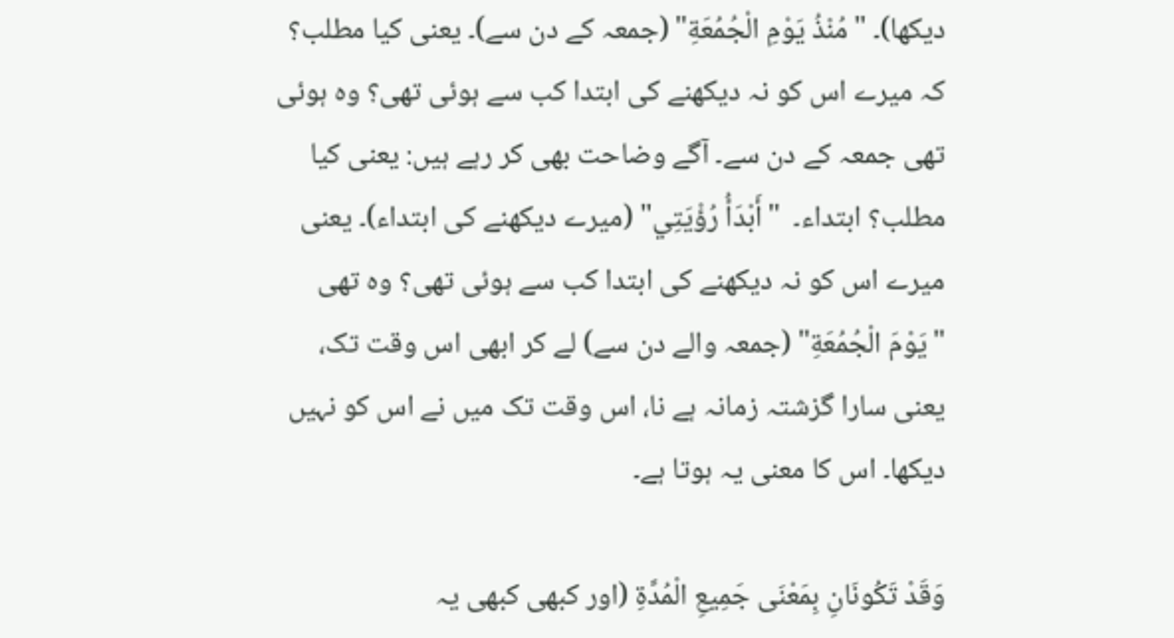دیکھا)۔ "مُنْذُ يَوْمِ الْجُمُعَةِ" (جمعہ کے دن سے)۔ یعنی کیا مطلب؟ کہ میرے اس کو نہ دیکھنے کی ابتدا کب سے ہوئی تھی؟ وہ ہوئی تھی جمعہ کے دن سے۔ آگے وضاحت بھی کر رہے ہیں: یعنی کیا مطلب؟ ابتداء۔  "أَبْدَأُ رُؤْيَتِي" (میرے دیکھنے کی ابتداء)۔ یعنی میرے اس کو نہ دیکھنے کی ابتدا کب سے ہوئی تھی؟ وہ تھی "يَوْمَ الْجُمُعَةِ" (جمعہ والے دن سے) لے کر ابھی اس وقت تک، یعنی سارا گزشتہ زمانہ ہے نا، اس وقت تک میں نے اس کو نہیں دیکھا۔ اس کا معنی یہ ہوتا ہے۔

وَقَدْ تَكُونَانِ بِمَعْنَى جَمِيعِ الْمُدَّةِ (اور کبھی کبھی یہ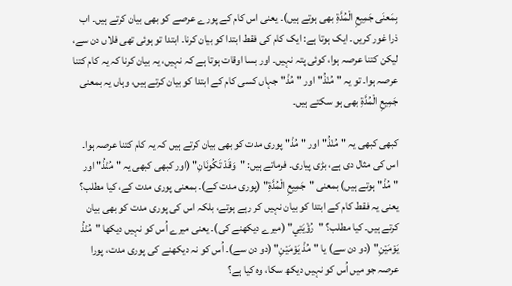بِمَعنَی جَمِيعِ الْمُدَّةِ بھی ہوتے ہیں)۔ یعنی اس کام کے پورے عرصے کو بھی بیان کرتے ہیں۔ اب ذرا غور کریں۔ ایک ہوتا ہے: ایک کام کی فقط ابتدا کو بیان کرنا۔ ابتدا تو ہوئی تھی فلاں دن سے، لیکن کتنا عرصہ ہوا، کوئی پتہ نہیں۔ اور بسا اوقات ہوتا ہے کہ نہیں، یہ بیان کرنا کہ یہ کام کتنا عرصہ ہوا۔ تو یہ "مُنْذُ" اور "مُذْ" جہاں کسی کام کے ابتدا کو بیان کرتے ہیں، وہاں یہ بمعنی جَمِيعِ الْمُدَّةِ بھی ہو سکتے ہیں۔

کبھی کبھی یہ "مُنْذُ" اور "مُذْ" پوری مدت کو بھی بیان کرتے ہیں کہ یہ کام کتنا عرصہ ہوا۔ اس کی مثال دی ہے، بڑی پیاری۔ فرماتے ہیں: "وَقَدْ تَكُونَانِ" (اور کبھی کبھی یہ "مُنْذُ" اور "مُذْ" ہوتے ہیں) بمعنی "جَمِيعِ الْمُدَّةِ" (پوری مدت کے)۔ بمعنی پوری مدت کے، کیا مطلب؟ یعنی یہ فقط کام کے ابتدا کو بیان نہیں کر رہے ہوتے، بلکہ اس کی پوری مدت کو بھی بیان کرتے ہیں۔ کیا مطلب؟ "رُؤْيَتِي" (میرے دیکھنے کی)۔ یعنی میرے اُس کو نہیں دیکھا "مُنْذُ يَوْمَيْنِ" (دو دن سے) یا "مُذْ يَوْمَيْنِ" (دو دن سے)۔ اُس کو نہ دیکھنے کی پوری مدت، پورا عرصہ جو میں اُس کو نہیں دیکھ سکا، وہ کیا ہے؟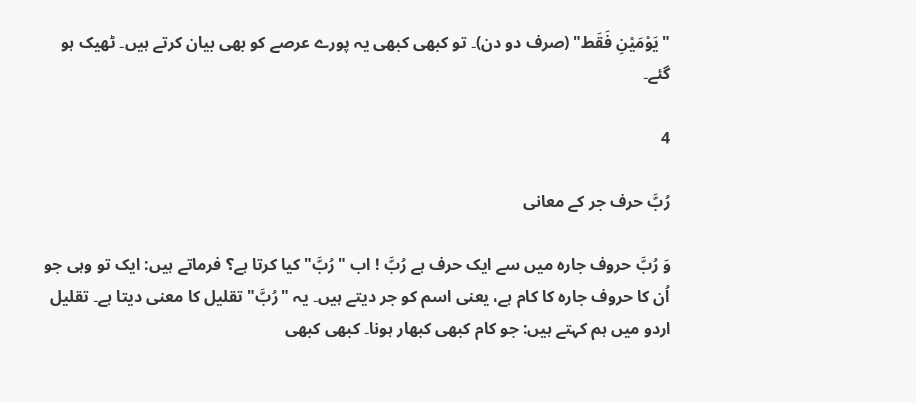"يَوْمَيْنِ فَقَط" (صرف دو دن)۔ تو کبھی کبھی یہ پورے عرصے کو بھی بیان کرتے ہیں۔ ٹھیک ہو گئے۔

4

رُبَّ حرف جر کے معانی

وَ رُبَّ حروف جارہ میں سے ایک حرف ہے رُبَّ ! اب "رُبَّ" کیا کرتا ہے؟ فرماتے ہیں: ایک تو وہی جو اُن کا حروف جارہ کا کام ہے، یعنی اسم کو جر دیتے ہیں۔ یہ "رُبَّ" تقلیل کا معنی دیتا ہے۔ تقلیل اردو میں ہم کہتے ہیں: جو کام کبھی کبھار ہونا۔ کبھی کبھی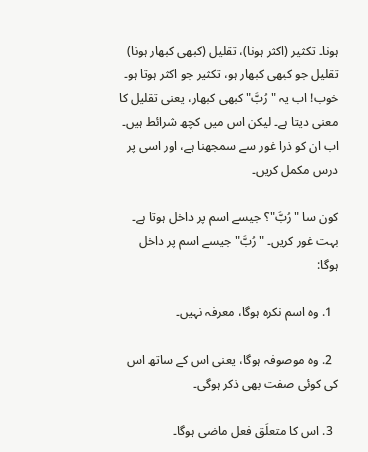ہونا۔ تکثیر (اکثر ہونا)، تقلیل (کبھی کبھار ہونا) تقلیل جو کبھی کبھار ہو، تکثیر جو اکثر ہوتا ہو۔ خوب! اب یہ "رُبَّ" کبھی کبھار، یعنی تقلیل کا معنی دیتا ہے۔ لیکن اس میں کچھ شرائط ہیں۔ اب ان کو ذرا غور سے سمجھنا ہے، اور اسی پر درس مکمل کریں۔

کون سا "رُبَّ"؟ جیسے اسم پر داخل ہوتا ہے۔ بہت غور کریں۔ "رُبَّ" جیسے اسم پر داخل ہوگا:

  1. وہ اسم نکرہ ہوگا، معرفہ نہیں۔

  2. وہ موصوفہ ہوگا، یعنی اس کے ساتھ اس کی کوئی صفت بھی ذکر ہوگی۔

  3. اس کا متعلَق فعل ماضی ہوگا۔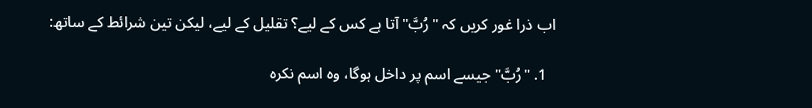اب ذرا غور کریں کہ "رُبَّ" آتا ہے کس کے لیے؟ تقلیل کے لیے، لیکن تین شرائط کے ساتھ:

  1. "رُبَّ" جیسے اسم پر داخل ہوگا، وہ اسم نکرہ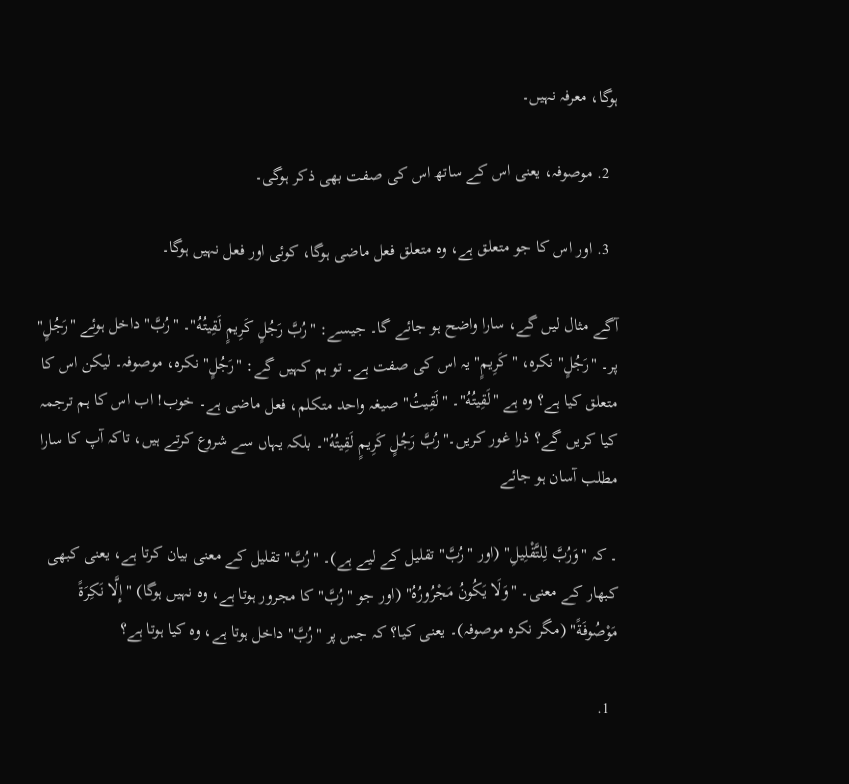ہوگا، معرفہ نہیں۔

  2. موصوفہ، یعنی اس کے ساتھ اس کی صفت بھی ذکر ہوگی۔

  3. اور اس کا جو متعلق ہے، وہ متعلق فعل ماضی ہوگا، کوئی اور فعل نہیں ہوگا۔

آگے مثال لیں گے، سارا واضح ہو جائے گا۔ جیسے: "رُبَّ رَجُلٍ كَرِيمٍ لَقِيتُهُ"۔ "رُبَّ" داخل ہوئے "رَجُلٍ" پر۔ "رَجُلٍ" نکرہ، "كَرِيمٍ" یہ اس کی صفت ہے۔ تو ہم کہیں گے: "رَجُلٍ" نکرہ، موصوفہ۔ لیکن اس کا متعلق کیا ہے؟ وہ ہے "لَقِيتُهُ"۔ "لَقِيتُ" صیغہ واحد متکلم، فعل ماضی ہے۔ خوب! اب اس کا ہم ترجمہ کیا کریں گے؟ ذرا غور کریں۔"رُبَّ رَجُلٍ كَرِيمٍ لَقِيتُهُ"۔ بلکہ یہاں سے شروع کرتے ہیں، تاکہ آپ کا سارا مطلب آسان ہو جائے

۔ کہ "وَرُبَّ لِلتَّقْلِيلِ" (اور "رُبَّ" تقلیل کے لیے ہے)۔ "رُبَّ" تقلیل کے معنی بیان کرتا ہے، یعنی کبھی کبھار کے معنی۔ "وَلَا يَكُونُ مَجْرُورُهُ" (اور جو "رُبَّ" کا مجرور ہوتا ہے، وہ نہیں ہوگا) "إِلَّا نَكِرَةً مَوْصُوفَةً" (مگر نکرہ موصوفہ)۔ یعنی کیا؟ کہ جس پر "رُبَّ" داخل ہوتا ہے، وہ کیا ہوتا ہے؟

  1.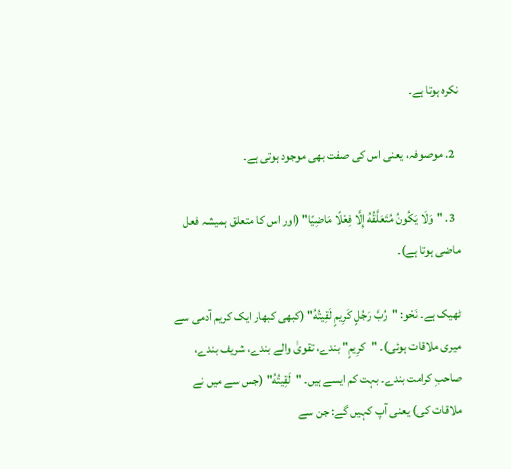نکرہ ہوتا ہے۔

  2. موصوفہ، یعنی اس کی صفت بھی موجود ہوتی ہے۔

  3. "وَلَا يَكُونُ مُتَعَلَّقُهُ إِلَّا فِعْلًا مَاضِيًا" (اور اس کا متعلق ہمیشہ فعل ماضی ہوتا ہے)۔

ٹھیک ہے۔ نَحْو: "رُبَّ رَجُلٍ كَرِيمٍ لَقِيتُهُ" (کبھی کبھار ایک کریم آدمی سے میری ملاقات ہوئی)۔ "كرِيمٍ" بندے، تقویٰ والے بندے، شریف بندے، صاحبِ کرامت بندے۔ بہت کم ایسے ہیں۔ "لَقِيتُهُ" (جس سے میں نے ملاقات کی) یعنی آپ کہیں گے: جن سے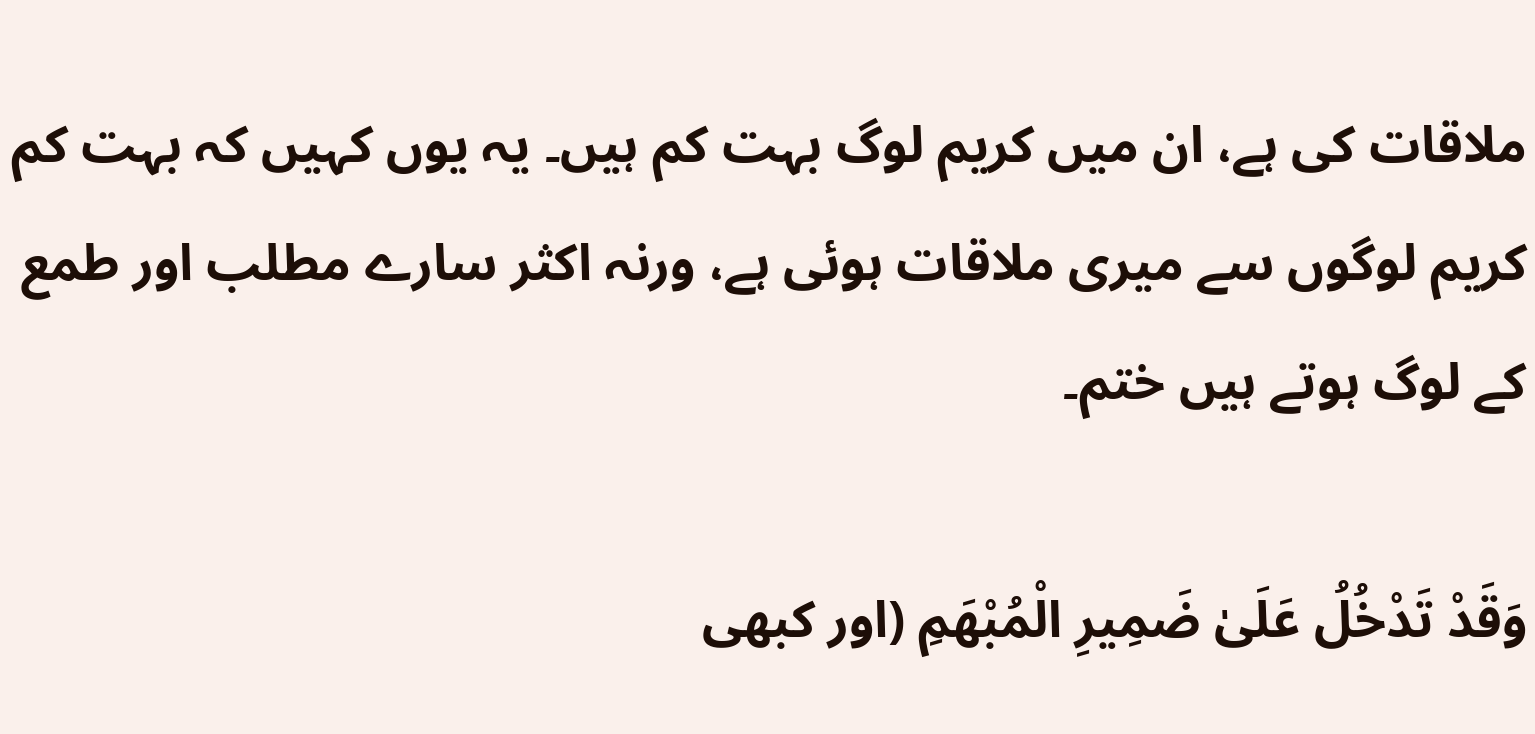ملاقات کی ہے، ان میں کریم لوگ بہت کم ہیں۔ یہ یوں کہیں کہ بہت کم کریم لوگوں سے میری ملاقات ہوئی ہے، ورنہ اکثر سارے مطلب اور طمع کے لوگ ہوتے ہیں ختم۔

وَقَدْ تَدْخُلُ عَلَىٰ ضَمِيرِ الْمُبْهَمِ (اور کبھی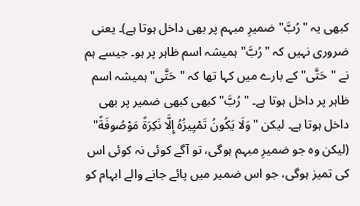کبھی یہ "رُبَّ" ضمیرِ مبہم پر بھی داخل ہوتا ہے)۔ یعنی ضروری نہیں کہ "رُبَّ" ہمیشہ اسم ظاہر پر ہو۔ جیسے ہم نے "حَتَّى" کے بارے میں کہا تھا کہ "حَتَّى" ہمیشہ اسم ظاہر پر داخل ہوتا ہے۔ "رُبَّ" کبھی کبھی ضمیر پر بھی داخل ہوتا ہے۔ لیکن "وَلَا يَكُونُ تَمْيِيزُهُ إِلَّا نَكِرَةً مَوْصُوفَةً" (لیکن وہ جو ضمیرِ مبہم ہوگی، تو آگے کوئی نہ کوئی اس کی تمیز ہوگی، جو اس ضمیر میں پائے جانے والے ابہام کو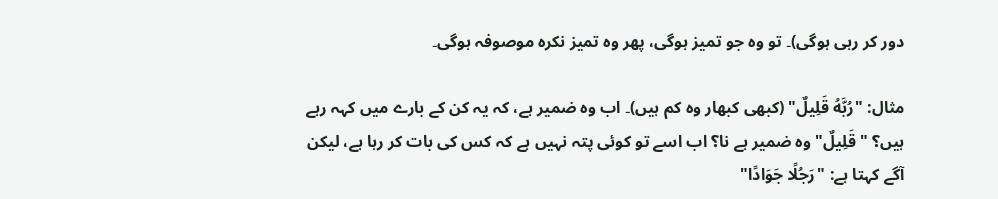دور کر رہی ہوگی)۔ تو وہ جو تمیز ہوگی، پھر وہ تمیز نکرہ موصوفہ ہوگی۔

مثال: "رُبَّهُ قَلِيلٌ" (کبھی کبھار وہ کم ہیں)۔ اب وہ ضمیر ہے، کہ یہ کن کے بارے میں کہہ رہے ہیں؟ "قَلِيلٌ" وہ ضمیر ہے نا؟ اب اسے تو کوئی پتہ نہیں ہے کہ کس کی بات کر رہا ہے، لیکن آگے کہتا ہے: "رَجُلًا جَوَادًا"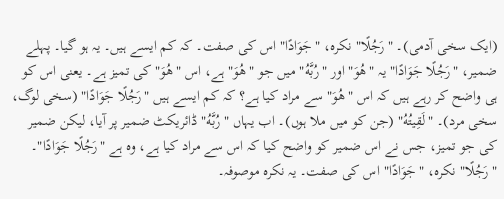(ایک سخی آدمی)۔ "رَجُلًا" نکرہ، "جَوَادًا" اس کی صفت۔ کہ کم ایسے ہیں۔ یہ ہو گیا۔ پہلے ضمیر، "رَجُلًا جَوَادًا" یہ "هُوَ" اور "رُبَّهُ" میں جو "هُوَ" ہے، اس "هُوَ" کی تمیز ہے۔ یعنی اس کو ہی واضح کر رہے ہیں کہ اس "هُوَ" سے مراد کیا ہے؟ کہ کم ایسے ہیں "رَجُلًا جَوَادًا" (سخی لوگ، سخی مرد)۔ "لَقِيتُهُ" (جن کو میں ملا ہوں)۔ اب یہاں "رُبَّهُ" ڈائریکٹ ضمیر پر آیا، لیکن ضمیر کی جو تمیز، جس نے اس ضمیر کو واضح کیا کہ اس سے مراد کیا ہے، وہ ہے "رَجُلًا جَوَادًا"۔ "رَجُلًا" نکرہ، "جَوَادًا" اس کی صفت۔ یہ نکرہ موصوفہ۔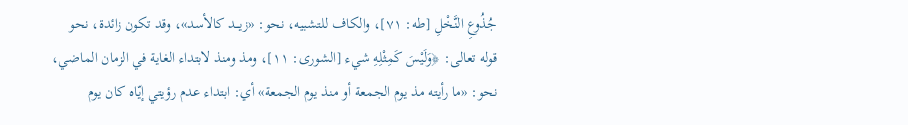جُذُوعِ النَّخْلِ [طه: ٧١]، والكاف للتشبيه، نحو: «زيـــد كالأسد»، وقد تكون زائدة، نحو قوله تعالى: ﴿وَلَيْسَ كَمِثْلِهِ شيء [الشورى: ۱۱]، ومذ ومنذ لابتداء الغاية في الزمان الماضي، نحو: «ما رأيته مذ يوم الجمعة أو منذ يوم الجمعة» أي: ابتداء عدم رؤيتي إيّاه كان يوم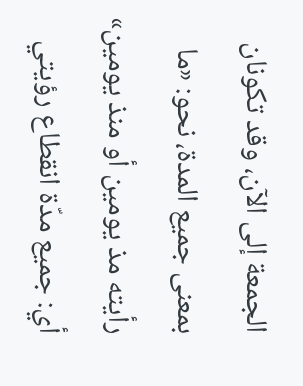الجمعة إلى الآن، وقد تكونان بمعنى جميع المدة، نحو: «ما رأيته مذ يومين أو منذ يومين» أي: جميع مدّة انقطاع رؤيتي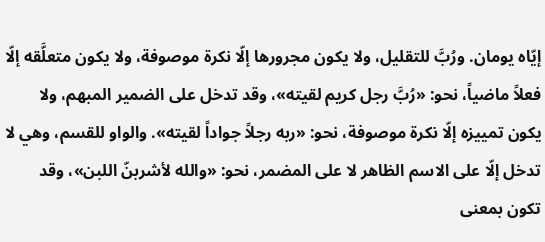إيّاه يومان. ورُبَّ للتقليل، ولا يكون مجرورها إلّا نكرة موصوفة، ولا يكون متعلَّقه إلّا فعلاً ماضياً، نحو: «رُبَّ رجل كريم لقيته»، وقد تدخل على الضمير المبهم، ولا يكون تمييزه إلّا نكرة موصوفة، نحو: «ربه رجلاً جواداً لقيته». والواو للقسم، وهي لا تدخل إلّا على الاسم الظاهر لا على المضمر، نحو: «والله لأشربنّ اللبن»، وقد تكون بمعنى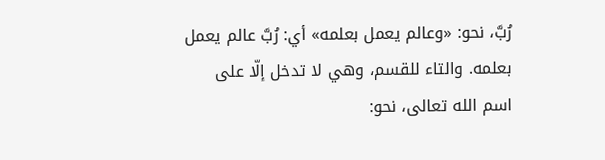رُبَّ، نحو: «وعالم يعمل بعلمه» أي: رُبَّ عالم يعمل بعلمه. والتاء للقسم، وهي لا تدخل إلّا على اسم الله تعالى، نحو: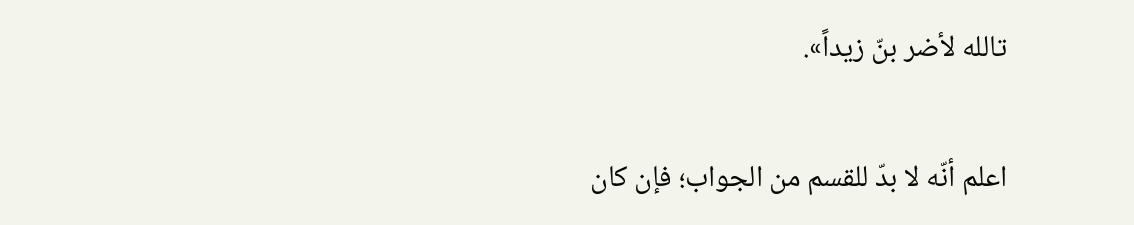تالله لأضر بنّ زيداً».

اعلم أنّه لا بدّ للقسم من الجواب؛ فإن كان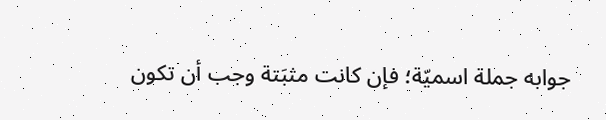جوابه جملة اسميّة؛ فإن كانت مثبَتة وجب أن تكون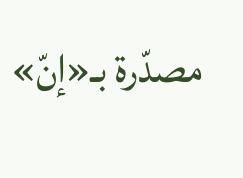مصدّرة بـ«إنّ»